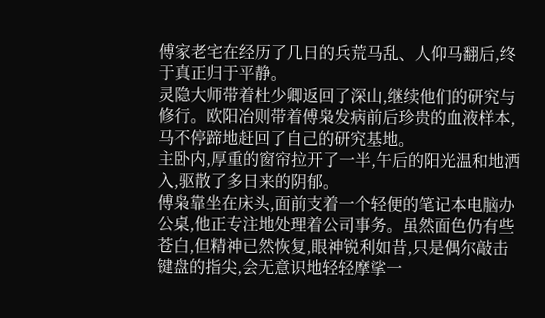傅家老宅在经历了几日的兵荒马乱、人仰马翻后,终于真正归于平静。
灵隐大师带着杜少卿返回了深山,继续他们的研究与修行。欧阳冶则带着傅枭发病前后珍贵的血液样本,马不停蹄地赶回了自己的研究基地。
主卧内,厚重的窗帘拉开了一半,午后的阳光温和地洒入,驱散了多日来的阴郁。
傅枭靠坐在床头,面前支着一个轻便的笔记本电脑办公桌,他正专注地处理着公司事务。虽然面色仍有些苍白,但精神已然恢复,眼神锐利如昔,只是偶尔敲击键盘的指尖,会无意识地轻轻摩挲一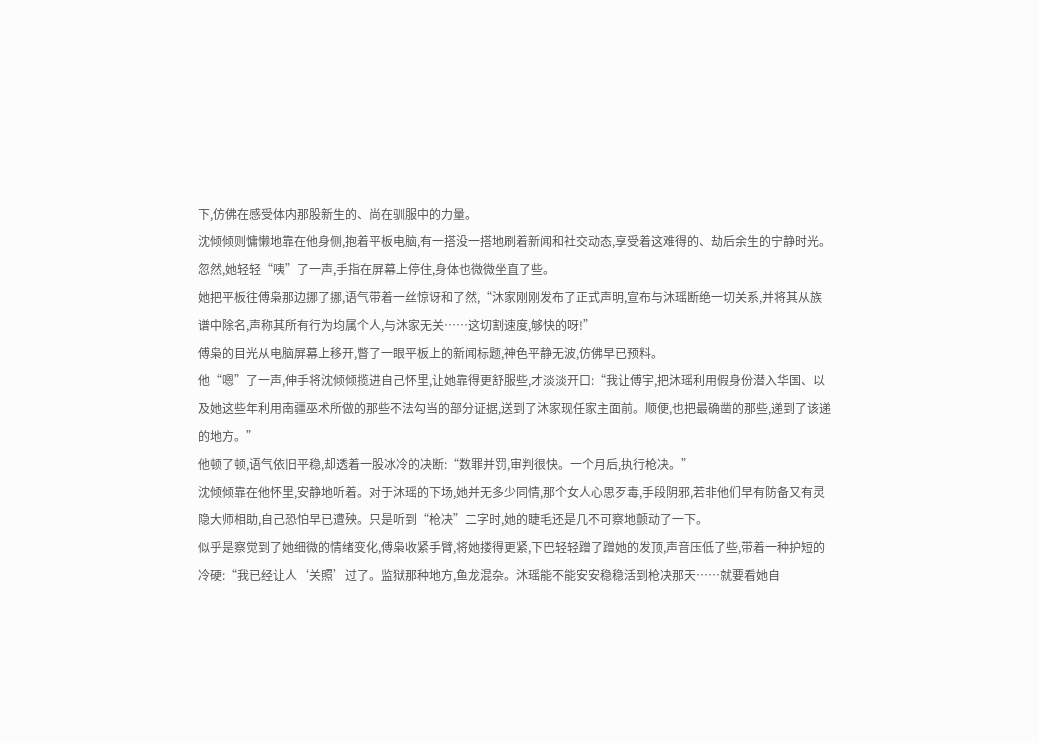下,仿佛在感受体内那股新生的、尚在驯服中的力量。
沈倾倾则慵懒地靠在他身侧,抱着平板电脑,有一搭没一搭地刷着新闻和社交动态,享受着这难得的、劫后余生的宁静时光。
忽然,她轻轻“咦”了一声,手指在屏幕上停住,身体也微微坐直了些。
她把平板往傅枭那边挪了挪,语气带着一丝惊讶和了然,“沐家刚刚发布了正式声明,宣布与沐瑶断绝一切关系,并将其从族谱中除名,声称其所有行为均属个人,与沐家无关……这切割速度,够快的呀!”
傅枭的目光从电脑屏幕上移开,瞥了一眼平板上的新闻标题,神色平静无波,仿佛早已预料。
他“嗯”了一声,伸手将沈倾倾揽进自己怀里,让她靠得更舒服些,才淡淡开口:“我让傅宇,把沐瑶利用假身份潜入华国、以及她这些年利用南疆巫术所做的那些不法勾当的部分证据,送到了沐家现任家主面前。顺便,也把最确凿的那些,递到了该递的地方。”
他顿了顿,语气依旧平稳,却透着一股冰冷的决断:“数罪并罚,审判很快。一个月后,执行枪决。”
沈倾倾靠在他怀里,安静地听着。对于沐瑶的下场,她并无多少同情,那个女人心思歹毒,手段阴邪,若非他们早有防备又有灵隐大师相助,自己恐怕早已遭殃。只是听到“枪决”二字时,她的睫毛还是几不可察地颤动了一下。
似乎是察觉到了她细微的情绪变化,傅枭收紧手臂,将她搂得更紧,下巴轻轻蹭了蹭她的发顶,声音压低了些,带着一种护短的冷硬:“我已经让人‘关照’过了。监狱那种地方,鱼龙混杂。沐瑶能不能安安稳稳活到枪决那天……就要看她自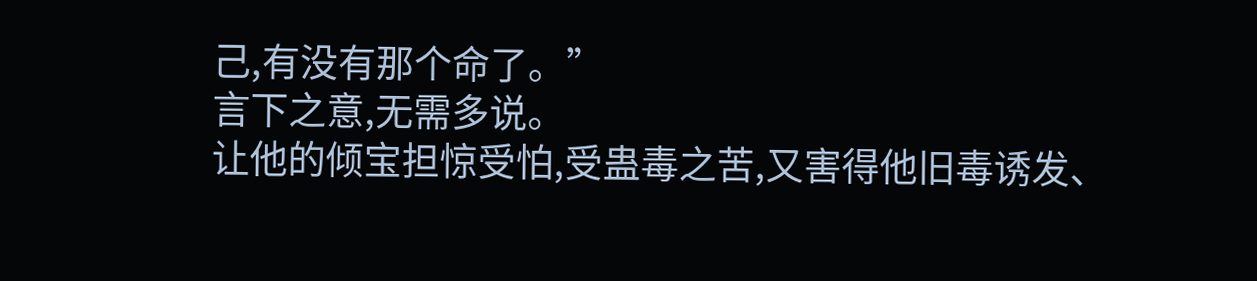己,有没有那个命了。”
言下之意,无需多说。
让他的倾宝担惊受怕,受蛊毒之苦,又害得他旧毒诱发、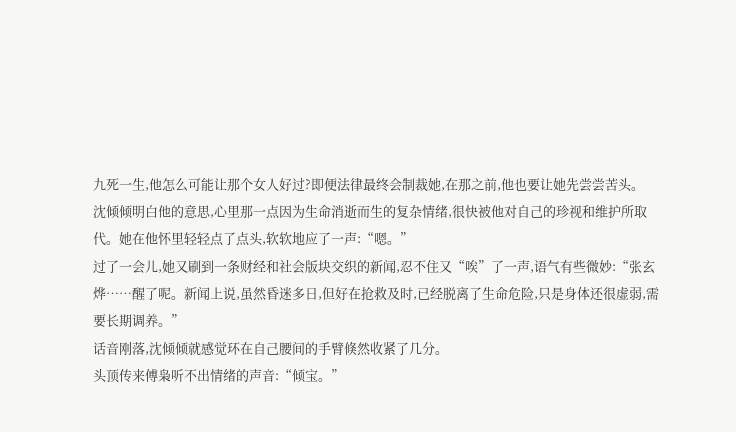九死一生,他怎么可能让那个女人好过?即便法律最终会制裁她,在那之前,他也要让她先尝尝苦头。
沈倾倾明白他的意思,心里那一点因为生命消逝而生的复杂情绪,很快被他对自己的珍视和维护所取代。她在他怀里轻轻点了点头,软软地应了一声:“嗯。”
过了一会儿,她又刷到一条财经和社会版块交织的新闻,忍不住又“唉”了一声,语气有些微妙:“张玄烨……醒了呢。新闻上说,虽然昏迷多日,但好在抢救及时,已经脱离了生命危险,只是身体还很虚弱,需要长期调养。”
话音刚落,沈倾倾就感觉环在自己腰间的手臂倏然收紧了几分。
头顶传来傅枭听不出情绪的声音:“倾宝。”